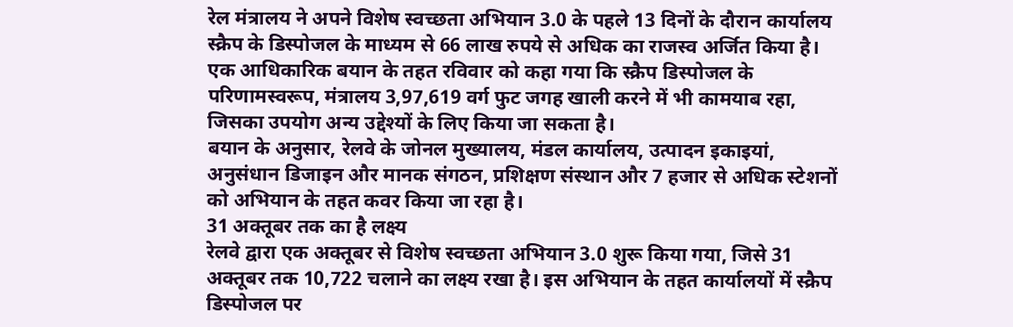रेल मंत्रालय ने अपने विशेष स्वच्छता अभियान 3.0 के पहले 13 दिनों के दौरान कार्यालय स्क्रैप के डिस्पोजल के माध्यम से 66 लाख रुपये से अधिक का राजस्व अर्जित किया है। एक आधिकारिक बयान के तहत रविवार को कहा गया कि स्क्रैप डिस्पोजल के परिणामस्वरूप, मंत्रालय 3,97,619 वर्ग फुट जगह खाली करने में भी कामयाब रहा, जिसका उपयोग अन्य उद्देश्यों के लिए किया जा सकता है।
बयान के अनुसार, रेलवे के जोनल मुख्यालय, मंडल कार्यालय, उत्पादन इकाइयां, अनुसंधान डिजाइन और मानक संगठन, प्रशिक्षण संस्थान और 7 हजार से अधिक स्टेशनों को अभियान के तहत कवर किया जा रहा है।
31 अक्तूबर तक का है लक्ष्य
रेलवे द्वारा एक अक्तूबर से विशेष स्वच्छता अभियान 3.0 शुरू किया गया, जिसे 31 अक्तूबर तक 10,722 चलाने का लक्ष्य रखा है। इस अभियान के तहत कार्यालयों में स्क्रैप डिस्पोजल पर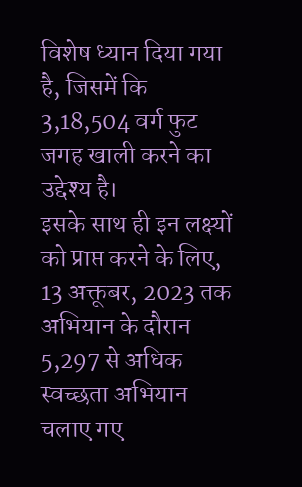विशेष ध्यान दिया गया है, जिसमें कि 3,18,504 वर्ग फुट जगह खाली करने का उद्देश्य है।
इसके साथ ही इन लक्ष्यों को प्राप्त करने के लिए, 13 अक्तूबर, 2023 तक अभियान के दौरान 5,297 से अधिक स्वच्छता अभियान चलाए गए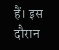हैं। इस दौरान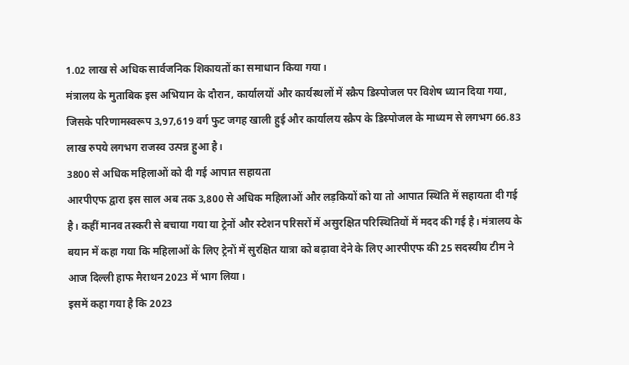1.02 लाख से अधिक सार्वजनिक शिकायतों का समाधान किया गया।
मंत्रालय के मुताबिक इस अभियान के दौरान, कार्यालयों और कार्यस्थलों में स्क्रैप डिस्पोजल पर विशेष ध्यान दिया गया, जिसके परिणामस्वरूप 3,97,619 वर्ग फुट जगह खाली हुई और कार्यालय स्क्रैप के डिस्पोजल के माध्यम से लगभग 66.83 लाख रुपये लगभग राजस्व उत्पन्न हुआ है।
3800 से अधिक महिलाओं को दी गई आपात सहायता
आरपीएफ द्वारा इस साल अब तक 3,800 से अधिक महिलाओं और लड़कियों को या तो आपात स्थिति में सहायता दी गई है। कहीं मानव तस्करी से बचाया गया या ट्रेनों और स्टेशन परिसरों में असुरक्षित परिस्थितियों में मदद की गई है। मंत्रालय के बयान में कहा गया कि महिलाओं के लिए ट्रेनों में सुरक्षित यात्रा को बढ़ावा देने के लिए आरपीएफ की 25 सदस्यीय टीम ने आज दिल्ली हाफ मैराथन 2023 में भाग लिया।
इसमें कहा गया है कि 2023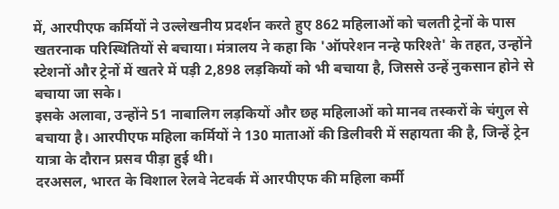में, आरपीएफ कर्मियों ने उल्लेखनीय प्रदर्शन करते हुए 862 महिलाओं को चलती ट्रेनों के पास खतरनाक परिस्थितियों से बचाया। मंत्रालय ने कहा कि 'ऑपरेशन नन्हे फरिश्ते' के तहत, उन्होंने स्टेशनों और ट्रेनों में खतरे में पड़ी 2,898 लड़कियों को भी बचाया है, जिससे उन्हें नुकसान होने से बचाया जा सके।
इसके अलावा, उन्होंने 51 नाबालिग लड़कियों और छह महिलाओं को मानव तस्करों के चंगुल से बचाया है। आरपीएफ महिला कर्मियों ने 130 माताओं की डिलीवरी में सहायता की है, जिन्हें ट्रेन यात्रा के दौरान प्रसव पीड़ा हुई थी।
दरअसल, भारत के विशाल रेलवे नेटवर्क में आरपीएफ की महिला कर्मी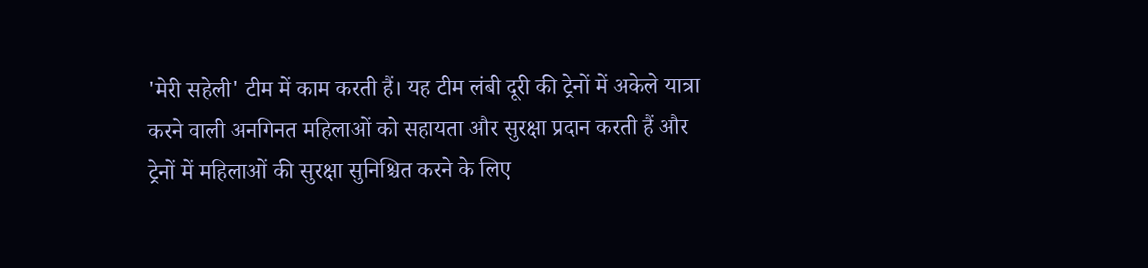'मेरी सहेली' टीम में काम करती हैं। यह टीम लंबी दूरी की ट्रेनों में अकेले यात्रा करने वाली अनगिनत महिलाओं को सहायता और सुरक्षा प्रदान करती हैं और ट्रेनों में महिलाओं की सुरक्षा सुनिश्चित करने के लिए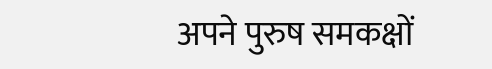अपने पुरुष समकक्षों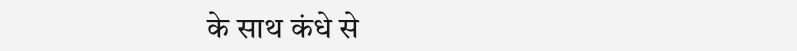के साथ कंधे से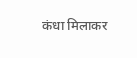कंधा मिलाकर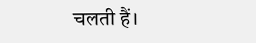चलती हैं।